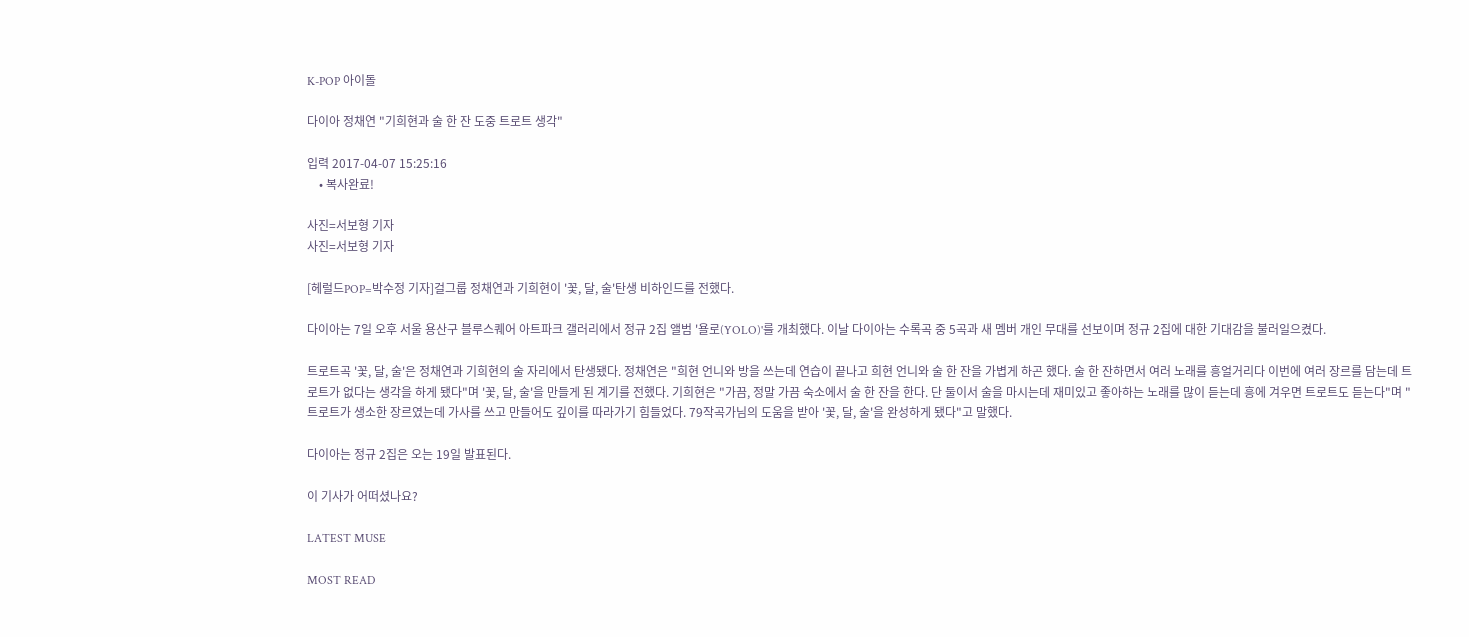K-POP 아이돌

다이아 정채연 "기희현과 술 한 잔 도중 트로트 생각"

입력 2017-04-07 15:25:16
    • 복사완료!

사진=서보형 기자
사진=서보형 기자

[헤럴드POP=박수정 기자]걸그룹 정채연과 기희현이 '꽃, 달, 술'탄생 비하인드를 전했다.

다이아는 7일 오후 서울 용산구 블루스퀘어 아트파크 갤러리에서 정규 2집 앨범 '욜로(YOLO)'를 개최했다. 이날 다이아는 수록곡 중 5곡과 새 멤버 개인 무대를 선보이며 정규 2집에 대한 기대감을 불러일으켰다.

트로트곡 '꽃, 달, 술'은 정채연과 기희현의 술 자리에서 탄생됐다. 정채연은 "희현 언니와 방을 쓰는데 연습이 끝나고 희현 언니와 술 한 잔을 가볍게 하곤 했다. 술 한 잔하면서 여러 노래를 흥얼거리다 이번에 여러 장르를 담는데 트로트가 없다는 생각을 하게 됐다"며 '꽃, 달, 술'을 만들게 된 계기를 전했다. 기희현은 "가끔, 정말 가끔 숙소에서 술 한 잔을 한다. 단 둘이서 술을 마시는데 재미있고 좋아하는 노래를 많이 듣는데 흥에 겨우면 트로트도 듣는다"며 "트로트가 생소한 장르였는데 가사를 쓰고 만들어도 깊이를 따라가기 힘들었다. 79작곡가님의 도움을 받아 '꽃, 달, 술'을 완성하게 됐다"고 말했다.

다이아는 정규 2집은 오는 19일 발표된다.

이 기사가 어떠셨나요?

LATEST MUSE

MOST READ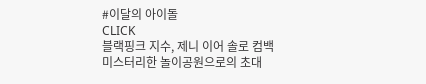#이달의 아이돌
CLICK
블랙핑크 지수, 제니 이어 솔로 컴백
미스터리한 놀이공원으로의 초대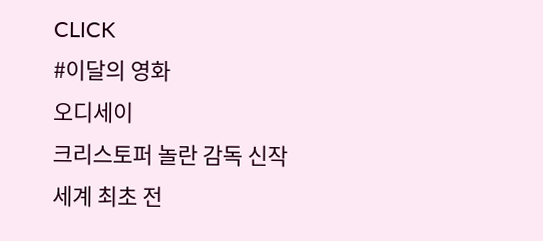CLICK
#이달의 영화
오디세이
크리스토퍼 놀란 감독 신작
세계 최초 전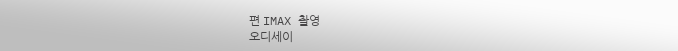편 IMAX 촬영
오디세이